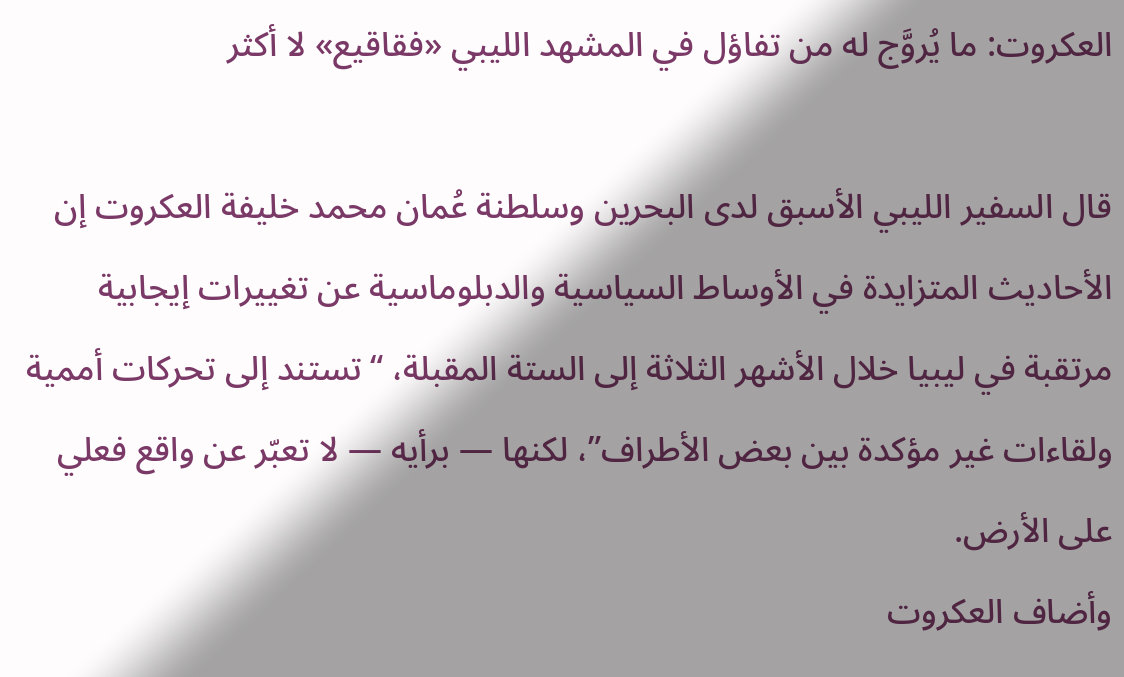العكروت: ما يُروَّج له من تفاؤل في المشهد الليبي «فقاقيع» لا أكثر

قال السفير الليبي الأسبق لدى البحرين وسلطنة عُمان محمد خليفة العكروت إن الأحاديث المتزايدة في الأوساط السياسية والدبلوماسية عن تغييرات إيجابية مرتقبة في ليبيا خلال الأشهر الثلاثة إلى الستة المقبلة، “تستند إلى تحركات أممية ولقاءات غير مؤكدة بين بعض الأطراف”، لكنها — برأيه — لا تعبّر عن واقع فعلي على الأرض.
وأضاف العكروت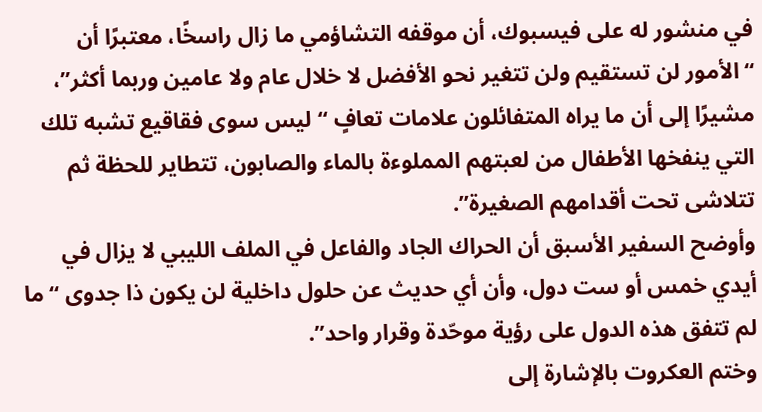في منشور له على فيسبوك، أن موقفه التشاؤمي ما زال راسخًا، معتبرًا أن “الأمور لن تستقيم ولن تتغير نحو الأفضل لا خلال عام ولا عامين وربما أكثر”، مشيرًا إلى أن ما يراه المتفائلون علامات تعافٍ “ليس سوى فقاقيع تشبه تلك التي ينفخها الأطفال من لعبتهم المملوءة بالماء والصابون، تتطاير للحظة ثم تتلاشى تحت أقدامهم الصغيرة”.
وأوضح السفير الأسبق أن الحراك الجاد والفاعل في الملف الليبي لا يزال في أيدي خمس أو ست دول، وأن أي حديث عن حلول داخلية لن يكون ذا جدوى “ما لم تتفق هذه الدول على رؤية موحّدة وقرار واحد”.
وختم العكروت بالإشارة إلى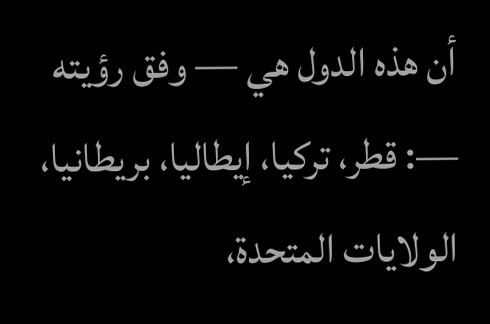أن هذه الدول هي — وفق رؤيته —: قطر، تركيا، إيطاليا، بريطانيا، الولايات المتحدة،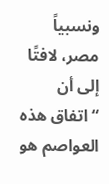ونسبياً مصر، لافتًا إلى أن “اتفاق هذه العواصم هو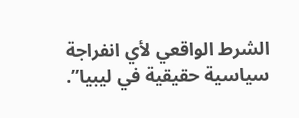الشرط الواقعي لأي انفراجة سياسية حقيقية في ليبيا”.